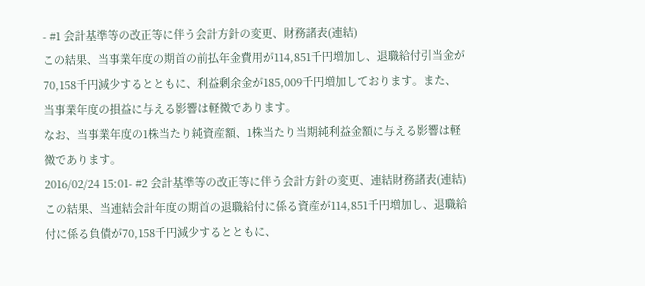- #1 会計基準等の改正等に伴う会計方針の変更、財務諸表(連結)
この結果、当事業年度の期首の前払年金費用が114,851千円増加し、退職給付引当金が70,158千円減少するとともに、利益剰余金が185,009千円増加しております。また、当事業年度の損益に与える影響は軽微であります。
なお、当事業年度の1株当たり純資産額、1株当たり当期純利益金額に与える影響は軽微であります。
2016/02/24 15:01- #2 会計基準等の改正等に伴う会計方針の変更、連結財務諸表(連結)
この結果、当連結会計年度の期首の退職給付に係る資産が114,851千円増加し、退職給付に係る負債が70,158千円減少するとともに、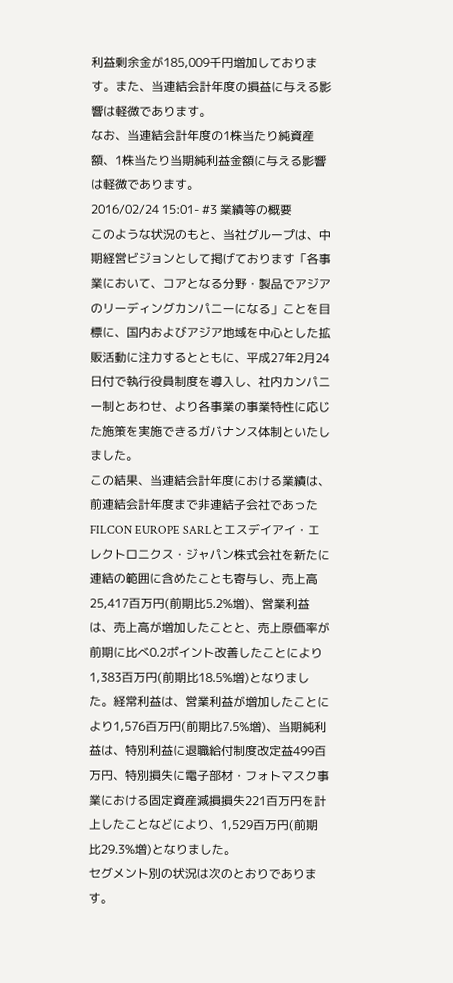利益剰余金が185,009千円増加しております。また、当連結会計年度の損益に与える影響は軽微であります。
なお、当連結会計年度の1株当たり純資産額、1株当たり当期純利益金額に与える影響は軽微であります。
2016/02/24 15:01- #3 業績等の概要
このような状況のもと、当社グループは、中期経営ビジョンとして掲げております「各事業において、コアとなる分野・製品でアジアのリーディングカンパニーになる」ことを目標に、国内およびアジア地域を中心とした拡販活動に注力するとともに、平成27年2月24日付で執行役員制度を導入し、社内カンパニー制とあわせ、より各事業の事業特性に応じた施策を実施できるガバナンス体制といたしました。
この結果、当連結会計年度における業績は、前連結会計年度まで非連結子会社であったFILCON EUROPE SARLとエスデイアイ・エレクトロニクス・ジャパン株式会社を新たに連結の範囲に含めたことも寄与し、売上高25,417百万円(前期比5.2%増)、営業利益は、売上高が増加したことと、売上原価率が前期に比べ0.2ポイント改善したことにより1,383百万円(前期比18.5%増)となりました。経常利益は、営業利益が増加したことにより1,576百万円(前期比7.5%増)、当期純利益は、特別利益に退職給付制度改定益499百万円、特別損失に電子部材・フォトマスク事業における固定資産減損損失221百万円を計上したことなどにより、1,529百万円(前期比29.3%増)となりました。
セグメント別の状況は次のとおりであります。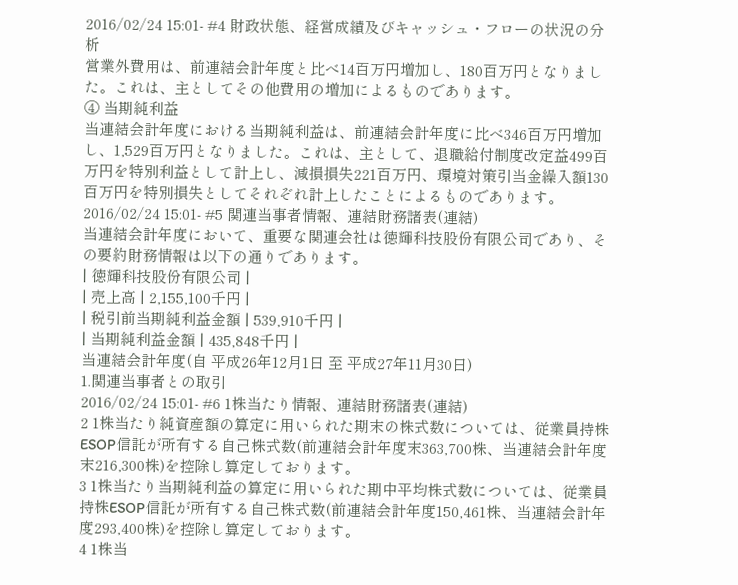2016/02/24 15:01- #4 財政状態、経営成績及びキャッシュ・フローの状況の分析
営業外費用は、前連結会計年度と比べ14百万円増加し、180百万円となりました。これは、主としてその他費用の増加によるものであります。
④ 当期純利益
当連結会計年度における当期純利益は、前連結会計年度に比べ346百万円増加し、1,529百万円となりました。これは、主として、退職給付制度改定益499百万円を特別利益として計上し、減損損失221百万円、環境対策引当金繰入額130百万円を特別損失としてそれぞれ計上したことによるものであります。
2016/02/24 15:01- #5 関連当事者情報、連結財務諸表(連結)
当連結会計年度において、重要な関連会社は徳輝科技股份有限公司であり、その要約財務情報は以下の通りであります。
| 徳輝科技股份有限公司 |
| 売上高 | 2,155,100千円 |
| 税引前当期純利益金額 | 539,910千円 |
| 当期純利益金額 | 435,848千円 |
当連結会計年度(自 平成26年12月1日 至 平成27年11月30日)
1.関連当事者との取引
2016/02/24 15:01- #6 1株当たり情報、連結財務諸表(連結)
2 1株当たり純資産額の算定に用いられた期末の株式数については、従業員持株ESOP信託が所有する自己株式数(前連結会計年度末363,700株、当連結会計年度末216,300株)を控除し算定しております。
3 1株当たり当期純利益の算定に用いられた期中平均株式数については、従業員持株ESOP信託が所有する自己株式数(前連結会計年度150,461株、当連結会計年度293,400株)を控除し算定しております。
4 1株当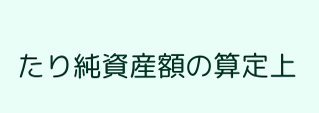たり純資産額の算定上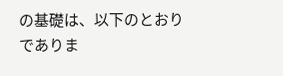の基礎は、以下のとおりでありま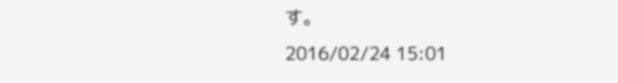す。
2016/02/24 15:01